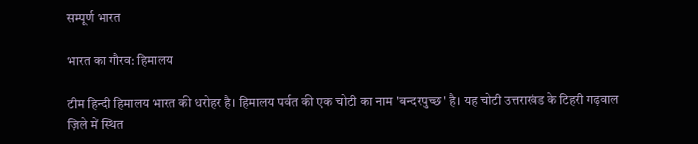सम्पूर्ण भारत

भारत का गौरव: हिमालय

टीम हिन्दी हिमालय भारत की धरोहर है। हिमालय पर्वत की एक चोटी का नाम 'बन्दरपुच्छ' है। यह चोटी उत्तराखंड के टिहरी गढ़वाल ज़िले में स्थित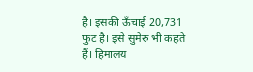है। इसकी ऊँचाई 20,731 फुट है। इसे सुमेरु भी कहते हैं। हिमालय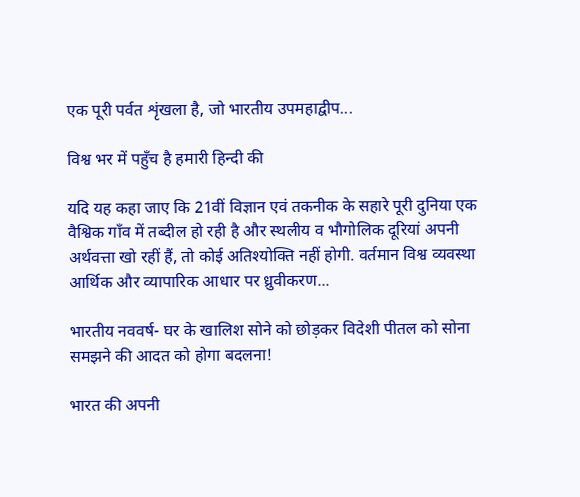एक पूरी पर्वत शृंखला है, जो भारतीय उपमहाद्वीप...

विश्व भर में पहुँच है हमारी हिन्दी की

यदि यह कहा जाए कि 21वीं विज्ञान एवं तकनीक के सहारे पूरी दुनिया एक वैश्विक गाँव में तब्दील हो रही है और स्थलीय व भौगोलिक दूरियां अपनी अर्थवत्ता खो रहीं हैं, तो कोई अतिश्योक्ति नहीं होगी. वर्तमान विश्व व्यवस्था आर्थिक और व्यापारिक आधार पर ध्रुवीकरण...

भारतीय नववर्ष- घर के खालिश सोने को छोड़कर विदेशी पीतल को सोना समझने की आदत को होगा बदलना!

भारत की अपनी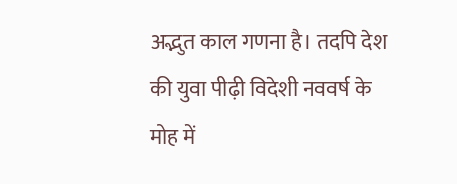अद्भुत काल गणना है। तदपि देश की युवा पीढ़ी विदेशी नववर्ष के मोह में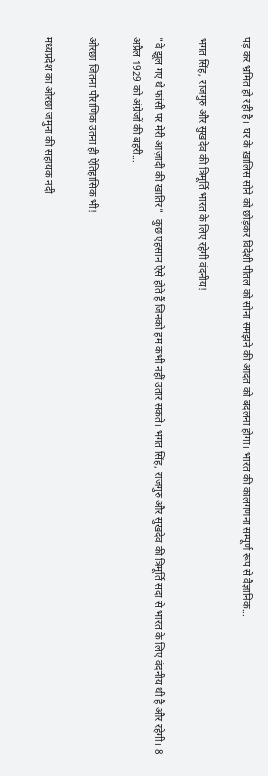पड़ कर भ्रमित हो रही है। घर के ख़ालिस सोने को छोड़कर विदेशी पीतल को सोना समझने की आदत को बदलना होगा। भारत की कालगणना सम्पूर्ण रूप से वैज्ञानिक...

भगत सिंह, राजगुरु और सुखदेव की त्रिमूर्ति भारत के लिए रहेगी वंदनीय!

"वे झूल गए थे फांसी पर मेरी आज़ादी की खातिर"  कुछ एहसान ऐसे होते हैं जिनको हम कभी नहीं उतार सकते। भगत सिंह, राजगुरु और सुखदेव की त्रिमूर्ति सदा से भारत के लिए वंदनीय थी है और रहेगी। 8 अप्रैल 1929 को अंग्रेजों की बहरी...

ओरछा जितना पौराणिक उतना ही ऐतिहासिक भी!

मध्यप्रदेश का ओरछा जमुना की सहायक नदी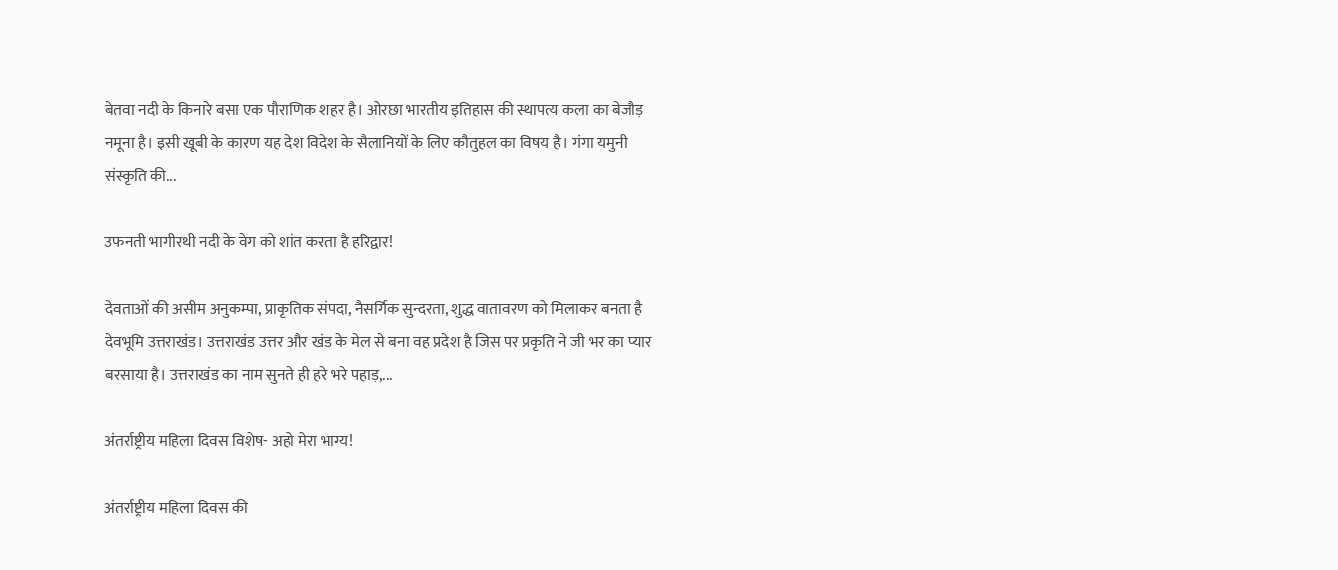बेतवा नदी के किनारे बसा एक पौराणिक शहर है। ओरछा भारतीय इतिहास की स्थापत्य कला का बेजौड़ नमूना है। इसी खूबी के कारण यह देश विदेश के सैलानियों के लिए कौतुहल का विषय है। गंगा यमुनी संस्कृति की...

उफनती भागीरथी नदी के वेग को शांत करता है हरिद्वार!

देवताओं की असीम अनुकम्पा, प्राकृतिक संपदा, नैसर्गिक सुन्दरता, शुद्ध वातावरण को मिलाकर बनता है देवभूमि उत्तराखंड। उत्तराखंड उत्तर और खंड के मेल से बना वह प्रदेश है जिस पर प्रकृति ने जी भर का प्यार बरसाया है। उत्तराखंड का नाम सुनते ही हरे भरे पहाड़,...

अंतर्राष्ट्रीय महिला दिवस विशेष- अहो मेरा भाग्य!

अंतर्राष्ट्रीय महिला दिवस की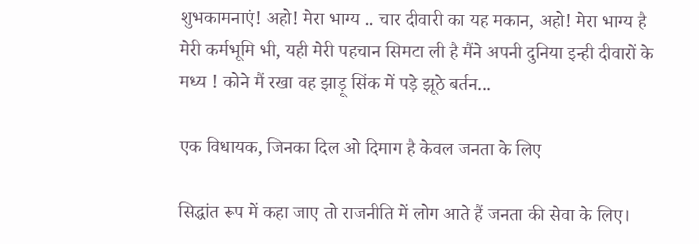शुभकामनाएं! अहो! मेरा भाग्य .. चार दीवारी का यह मकान, अहो! मेरा भाग्य है मेरी कर्मभूमि भी, यही मेरी पहचान सिमटा ली है मैंने अपनी दुनिया इन्ही दीवारों के मध्य ! कोने मैं रखा वह झाड़ू सिंक में पड़े झूठे बर्तन...

एक विधायक, जिनका दिल ओ दिमाग है केवल जनता के लिए

सिद्धांत रूप में कहा जाए तो राजनीति में लोग आते हैं जनता की सेवा के लिए।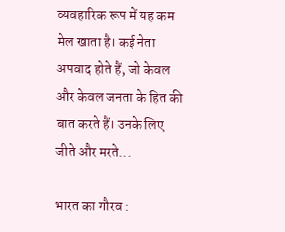व्यवहारिक रूप में यह कम मेल खाता है। कई नेता अपवाद होते हैं, जो केवल और केवल जनता के हित की बात करते हैं। उनके लिए जीते और मरते...

भारत का गौरव :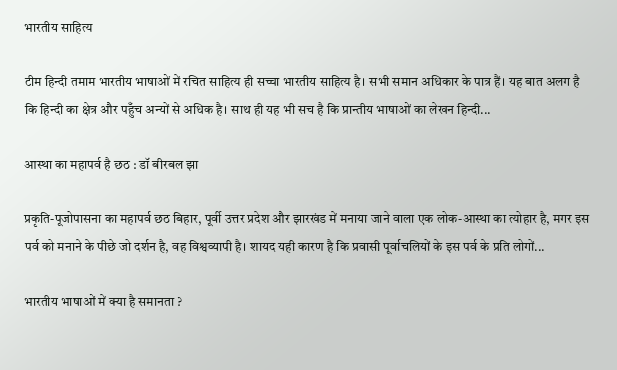भारतीय साहित्य

टीम हिन्दी तमाम भारतीय भाषाओं में रचित साहित्य ही सच्चा भारतीय साहित्य है। सभी समान अधिकार के पात्र हैं। यह बात अलग है कि हिन्दी का क्षेत्र और पहुँच अन्यों से अधिक है। साथ ही यह भी सच है कि प्रान्तीय भाषाओं का लेखन हिन्दी...

आस्था का महापर्व है छठ : डॉ बीरबल झा

प्रकृति-पूजोपासना का महापर्व छठ बिहार, पूर्वी उत्तर प्रदेश और झारखंड में मनाया जाने वाला एक लोक-आस्था का त्योहार है, मगर इस पर्व को मनाने के पीछे जो दर्शन है, वह विश्वव्यापी है। शायद यही कारण है कि प्रवासी पूर्वाचलियों के इस पर्व के प्रति लोगों...

भारतीय भाषाओं में क्या है समानता ?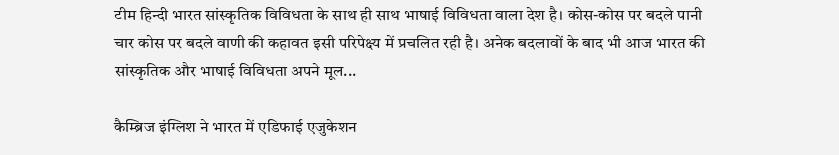टीम हिन्दी भारत सांस्कृतिक विविधता के साथ ही साथ भाषाई विविधता वाला देश है। कोस-कोस पर बदले पानी चार कोस पर बदले वाणी की कहावत इसी परिपेक्ष्य में प्रचलित रही है। अनेक बदलावों के बाद भी आज भारत की सांस्कृतिक और भाषाई विविधता अपने मूल...

कैम्ब्रिज इंग्लिश ने भारत में एडिफाई एजुकेशन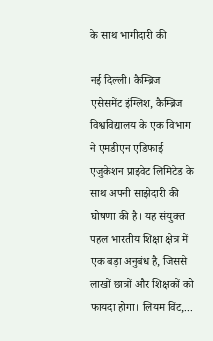के साथ भागीदारी की

नई दिल्ली। कैम्ब्रिज एसेसमेंट इंग्लिश, कैम्ब्रिज विश्वविद्यालय के एक विभाग ने एमडीएन एडिफाई एजुकेशन प्राइवेट लिमिटेड के साथ अपनी साझेदारी की घोषणा की है। यह संयुक्त पहल भारतीय शिक्षा क्षेत्र में एक बड़ा अनुबंध है, जिससे लाखों छात्रों और शिक्षकों को फायदा होगा। लियम विंट,...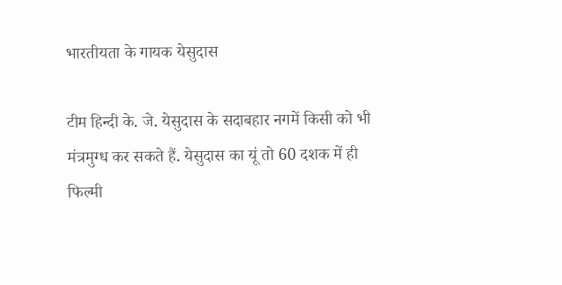भारतीयता के गायक येसुदास

टीम हिन्दी के. जे. येसुदास के सदाबहार नगमें किसी को भी मंत्रमुग्ध कर सकते हैं. येसुदास का यूं तो 60 दशक में ही फिल्‍मी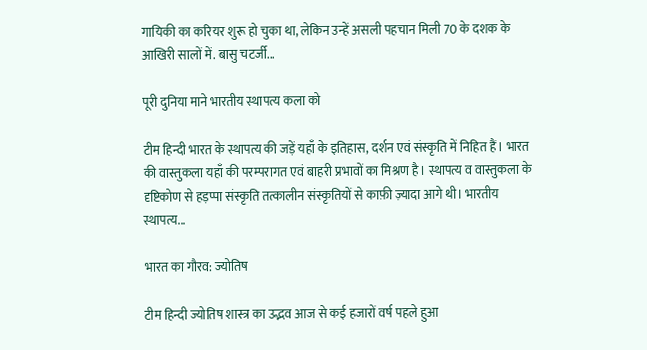गायिकी का करियर शुरू हो चुका था, लेकिन उन्‍हें असली पहचान मिली 70 के दशक के आखिरी सालों में. बासु चटर्जी...

पूरी दुनिया माने भारतीय स्थापत्य कला को

टीम हिन्दी भारत के स्थापत्य की जड़ें यहाँ के इतिहास, दर्शन एवं संस्कृति में निहित हैं। भारत की वास्तुकला यहाँ की परम्परागत एवं बाहरी प्रभावों का मिश्रण है। स्थापत्य व वास्तुकला के दृष्टिकोण से हड़प्पा संस्कृति तत्कालीन संस्कृतियों से काफ़ी ज़्यादा आगे थी। भारतीय स्थापत्य...

भारत का गौरव: ज्योतिष

टीम हिन्दी ज्योतिष शास्त्र का उद्भव आज से कई हजारों वर्ष पहले हुआ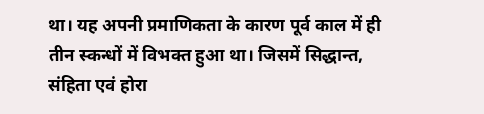था। यह अपनी प्रमाणिकता के कारण पूर्व काल में ही तीन स्कन्धों में विभक्त हुआ था। जिसमें सिद्धान्त, संहिता एवं होरा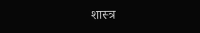शास्त्र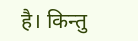है। किन्तु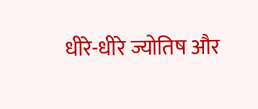धीरे-धीरे ज्योतिष और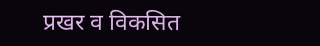प्रखर व विकसित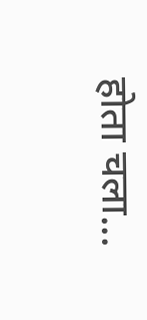होता चला...